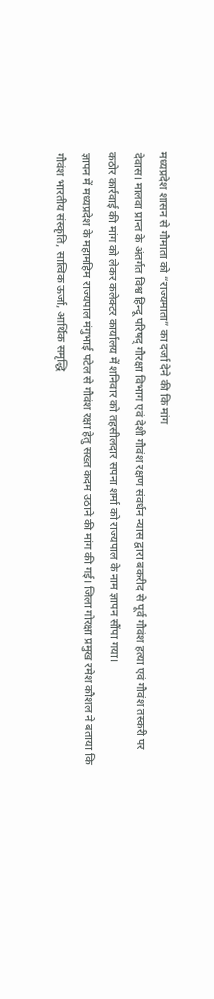मध्यप्रदेश शासन से गौमाता को “राज्यमाता” का दर्जा देने की कि मांग
देवास। मालवा प्रान्त के अंतर्गत विश्व हिन्दू परिषद् गौरक्षा विभाग एवं देशी गौवंश रक्षण संवर्धन न्यास द्वारा बकरीद से पूर्व गौवंश हत्या एवं गौवंश तस्करी पर कठोर कार्रवाई की मांग को लेकर कलेक्टर कार्यालय में शनिवार को तहसीलदार सपना शर्मा को राज्यपाल के नाम ज्ञापन सौंपा गया।
ज्ञापन में मध्यप्रदेश के महामहिम राज्यपाल मंगुभाई पटेल से गौवंश रक्षा हेतु सख्त कदम उठाने की मांग की गई। जिला गोरक्षा प्रमुख रमेश कौशल ने बताया कि गौवंश भारतीय संस्कृति, सात्विक ऊर्जा, आर्थिक समृद्धि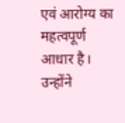एवं आरोग्य का महत्वपूर्ण आधार है। उन्होंने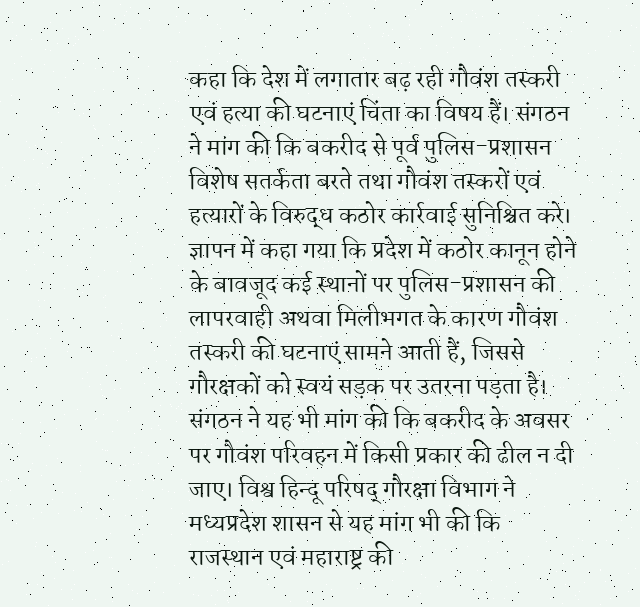कहा कि देश में लगातार बढ़ रही गौवंश तस्करी एवं हत्या की घटनाएं चिंता का विषय हैं। संगठन ने मांग की कि बकरीद से पूर्व पुलिस-प्रशासन विशेष सतर्कता बरते तथा गौवंश तस्करों एवं हत्यारों के विरुद्ध कठोर कार्रवाई सुनिश्चित करे। ज्ञापन में कहा गया कि प्रदेश में कठोर कानून होने के बावजूद कई स्थानों पर पुलिस-प्रशासन की लापरवाही अथवा मिलीभगत के कारण गौवंश तस्करी की घटनाएं सामने आती हैं, जिससे गौरक्षकों को स्वयं सड़क पर उतरना पड़ता है। संगठन ने यह भी मांग की कि बकरीद के अवसर पर गौवंश परिवहन में किसी प्रकार की ढील न दी जाए। विश्व हिन्दू परिषद् गौरक्षा विभाग ने मध्यप्रदेश शासन से यह मांग भी की कि राजस्थान एवं महाराष्ट्र की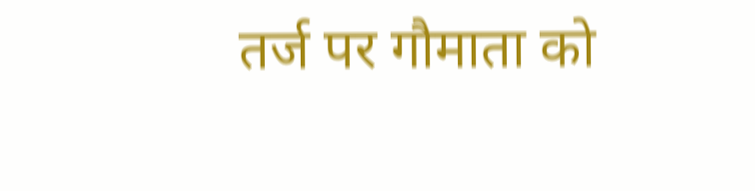तर्ज पर गौमाता को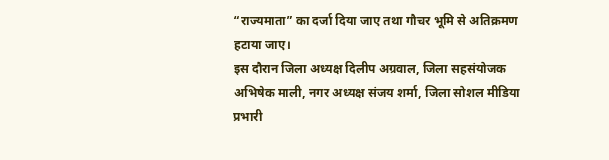“राज्यमाता” का दर्जा दिया जाए तथा गौचर भूमि से अतिक्रमण हटाया जाए।
इस दौरान जिला अध्यक्ष दिलीप अग्रवाल, जिला सहसंयोजक अभिषेक माली, नगर अध्यक्ष संजय शर्मा, जिला सोशल मीडिया प्रभारी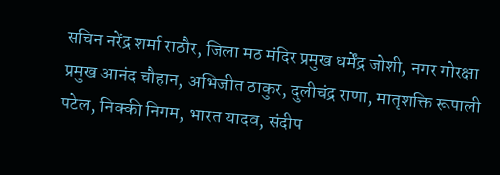सचिन नरेंद्र शर्मा राठौर, जिला मठ मंदिर प्रमुख धर्मेंद्र जोशी, नगर गोरक्षा प्रमुख आनंद चौहान, अभिजीत ठाकुर, दुलीचंद्र राणा, मातृशक्ति रूपाली पटेल, निक्की निगम, भारत यादव, संदीप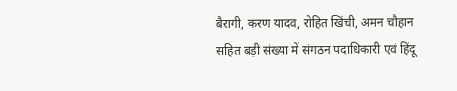बैरागी, करण यादव, रोहित खिंची, अमन चौहान सहित बड़ी संख्या में संगठन पदाधिकारी एवं हिंदू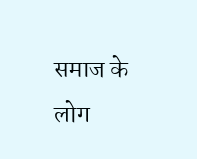समाज के लोग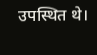उपस्थित थे।